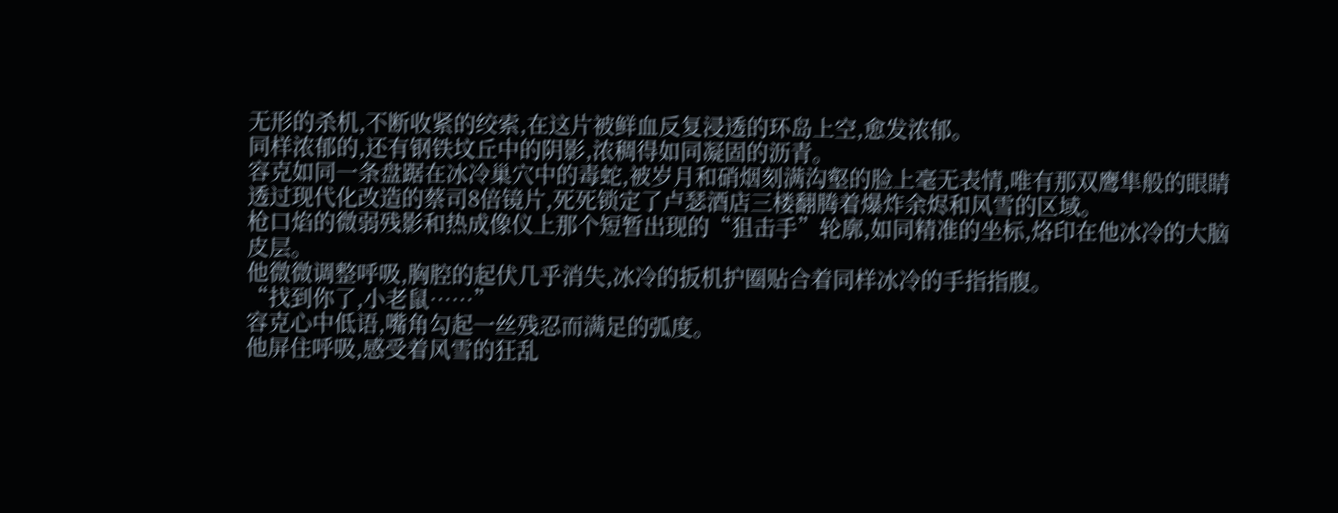无形的杀机,不断收紧的绞索,在这片被鲜血反复浸透的环岛上空,愈发浓郁。
同样浓郁的,还有钢铁坟丘中的阴影,浓稠得如同凝固的沥青。
容克如同一条盘踞在冰冷巢穴中的毒蛇,被岁月和硝烟刻满沟壑的脸上毫无表情,唯有那双鹰隼般的眼睛透过现代化改造的蔡司8倍镜片,死死锁定了卢瑟酒店三楼翻腾着爆炸余烬和风雪的区域。
枪口焰的微弱残影和热成像仪上那个短暂出现的“狙击手”轮廓,如同精准的坐标,烙印在他冰冷的大脑皮层。
他微微调整呼吸,胸腔的起伏几乎消失,冰冷的扳机护圈贴合着同样冰冷的手指指腹。
“找到你了,小老鼠……”
容克心中低语,嘴角勾起一丝残忍而满足的弧度。
他屏住呼吸,感受着风雪的狂乱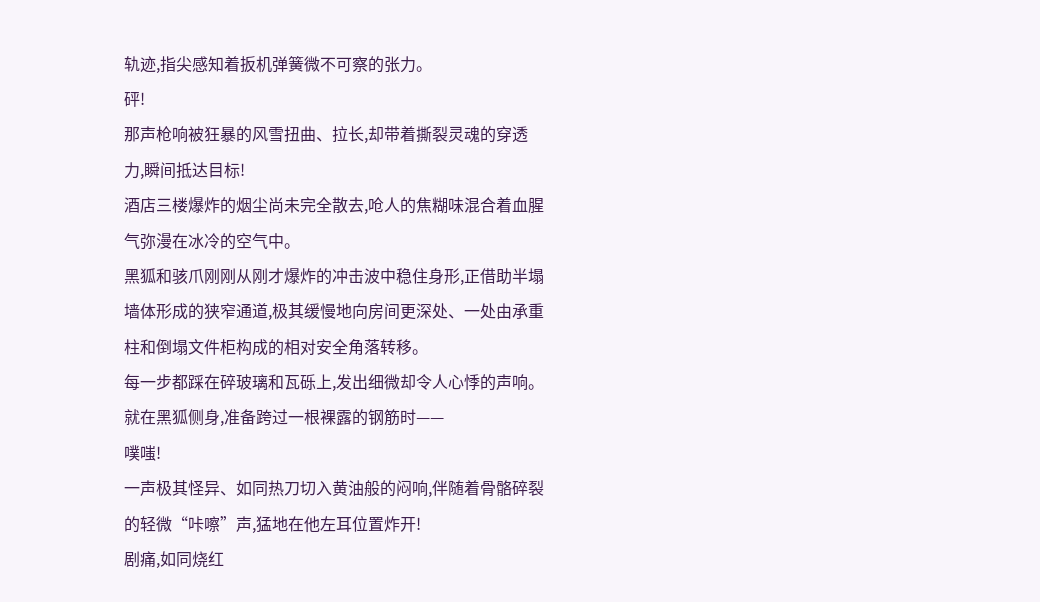轨迹,指尖感知着扳机弹簧微不可察的张力。
砰!
那声枪响被狂暴的风雪扭曲、拉长,却带着撕裂灵魂的穿透力,瞬间抵达目标!
酒店三楼爆炸的烟尘尚未完全散去,呛人的焦糊味混合着血腥气弥漫在冰冷的空气中。
黑狐和骇爪刚刚从刚才爆炸的冲击波中稳住身形,正借助半塌墙体形成的狭窄通道,极其缓慢地向房间更深处、一处由承重柱和倒塌文件柜构成的相对安全角落转移。
每一步都踩在碎玻璃和瓦砾上,发出细微却令人心悸的声响。
就在黑狐侧身,准备跨过一根裸露的钢筋时——
噗嗤!
一声极其怪异、如同热刀切入黄油般的闷响,伴随着骨骼碎裂的轻微“咔嚓”声,猛地在他左耳位置炸开!
剧痛,如同烧红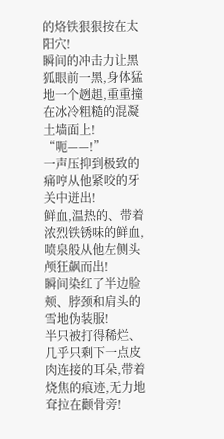的烙铁狠狠按在太阳穴!
瞬间的冲击力让黑狐眼前一黑,身体猛地一个趔趄,重重撞在冰冷粗糙的混凝土墙面上!
“呃——!”
一声压抑到极致的痛哼从他紧咬的牙关中迸出!
鲜血,温热的、带着浓烈铁锈味的鲜血,喷泉般从他左侧头颅狂飙而出!
瞬间染红了半边脸颊、脖颈和肩头的雪地伪装服!
半只被打得稀烂、几乎只剩下一点皮肉连接的耳朵,带着烧焦的痕迹,无力地耷拉在颧骨旁!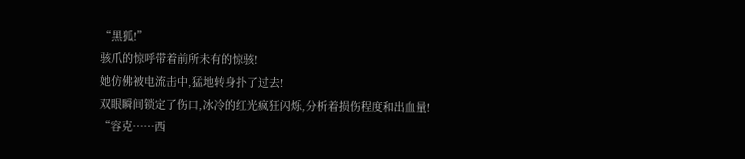“黑狐!”
骇爪的惊呼带着前所未有的惊骇!
她仿佛被电流击中,猛地转身扑了过去!
双眼瞬间锁定了伤口,冰冷的红光疯狂闪烁,分析着损伤程度和出血量!
“容克……西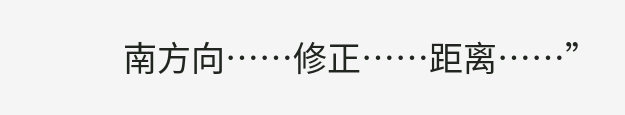南方向……修正……距离……”